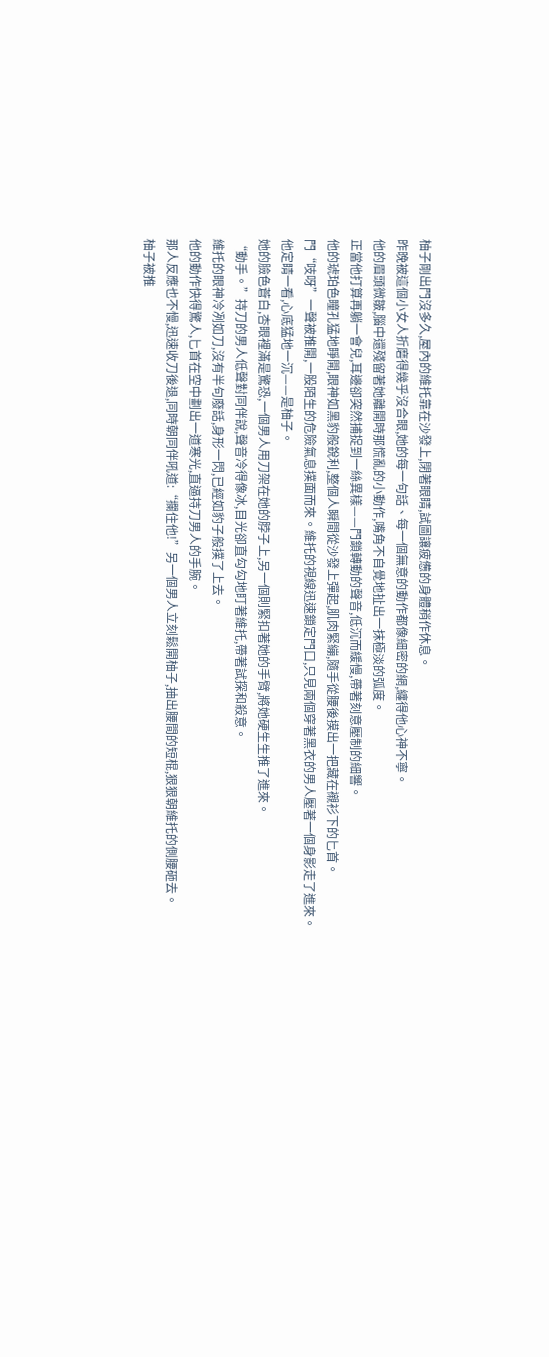柚子剛出門沒多久,屋內的維托靠在沙發上,閉著眼睛,試圖讓疲憊的身體稍作休息。
昨晚被這個小女人折磨得幾乎沒合眼,她的每一句話、每一個無意的動作都像細密的網,纏得他心神不寧。
他的眉頭微皺,腦中還殘留著她離開時那慌亂的小動作,嘴角不自覺地扯出一抹極淡的弧度。
正當他打算再躺一會兒,耳邊卻突然捕捉到一絲異樣——門鎖轉動的聲音,低沉而緩慢,帶著刻意壓制的細響。
他的琥珀色瞳孔猛地睜開,眼神如黑豹般銳利,整個人瞬間從沙發上彈起,肌肉緊繃,隨手從腰後摸出一把藏在襯衫下的匕首。
門“吱呀”一聲被推開,一股陌生的危險氣息撲面而來。維托的視線迅速鎖定門口,只見兩個穿著黑衣的男人壓著一個身影走了進來。
他定睛一看,心底猛地一沉——是柚子。
她的臉色蒼白,杏眼裡滿是驚恐,一個男人用刀架在她的脖子上,另一個則緊扣著她的手臂,將她硬生生推了進來。
“動手。”持刀的男人低聲對同伴說,聲音冷得像冰,目光卻直勾勾地盯著維托,帶著試探和殺意。
維托的眼神冷冽如刀,沒有半句廢話,身形一閃,已經如豹子般撲了上去。
他的動作快得驚人,匕首在空中劃出一道寒光,直逼持刀男人的手腕。
那人反應也不慢,迅速收刀後退,同時朝同伴吼道:“攔住他!”另一個男人立刻鬆開柚子,抽出腰間的短棍,狠狠朝維托的側腰砸去。
柚子被推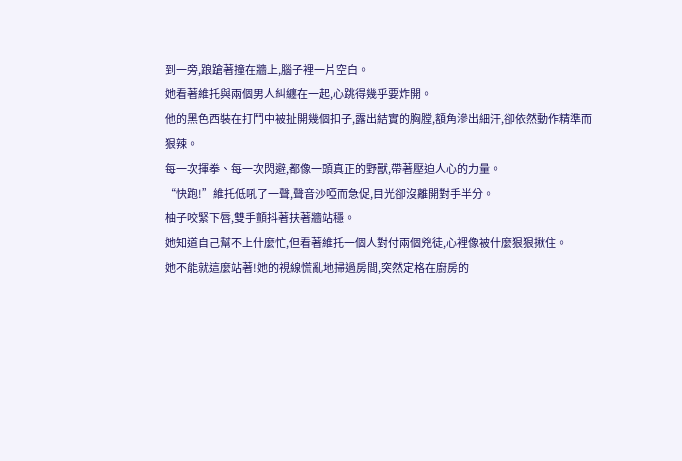到一旁,踉蹌著撞在牆上,腦子裡一片空白。
她看著維托與兩個男人糾纏在一起,心跳得幾乎要炸開。
他的黑色西裝在打鬥中被扯開幾個扣子,露出結實的胸膛,額角滲出細汗,卻依然動作精準而狠辣。
每一次揮拳、每一次閃避,都像一頭真正的野獸,帶著壓迫人心的力量。
“快跑!”維托低吼了一聲,聲音沙啞而急促,目光卻沒離開對手半分。
柚子咬緊下唇,雙手顫抖著扶著牆站穩。
她知道自己幫不上什麼忙,但看著維托一個人對付兩個兇徒,心裡像被什麼狠狠揪住。
她不能就這麼站著!她的視線慌亂地掃過房間,突然定格在廚房的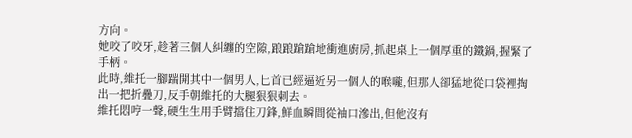方向。
她咬了咬牙,趁著三個人糾纏的空隙,踉踉蹌蹌地衝進廚房,抓起桌上一個厚重的鐵鍋,握緊了手柄。
此時,維托一腳踹開其中一個男人,匕首已經逼近另一個人的喉嚨,但那人卻猛地從口袋裡掏出一把折疊刀,反手朝維托的大腿狠狠刺去。
維托悶哼一聲,硬生生用手臂擋住刀鋒,鮮血瞬間從袖口滲出,但他沒有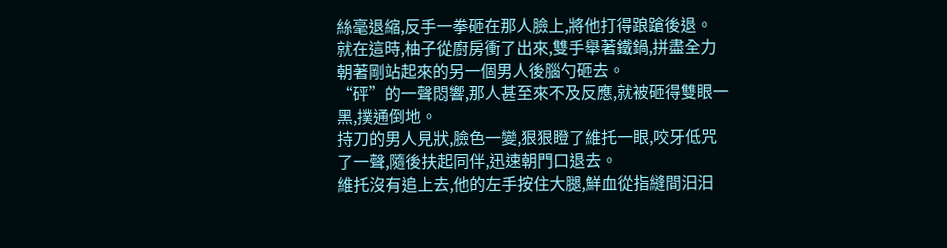絲毫退縮,反手一拳砸在那人臉上,將他打得踉蹌後退。
就在這時,柚子從廚房衝了出來,雙手舉著鐵鍋,拼盡全力朝著剛站起來的另一個男人後腦勺砸去。
“砰”的一聲悶響,那人甚至來不及反應,就被砸得雙眼一黑,撲通倒地。
持刀的男人見狀,臉色一變,狠狠瞪了維托一眼,咬牙低咒了一聲,隨後扶起同伴,迅速朝門口退去。
維托沒有追上去,他的左手按住大腿,鮮血從指縫間汩汩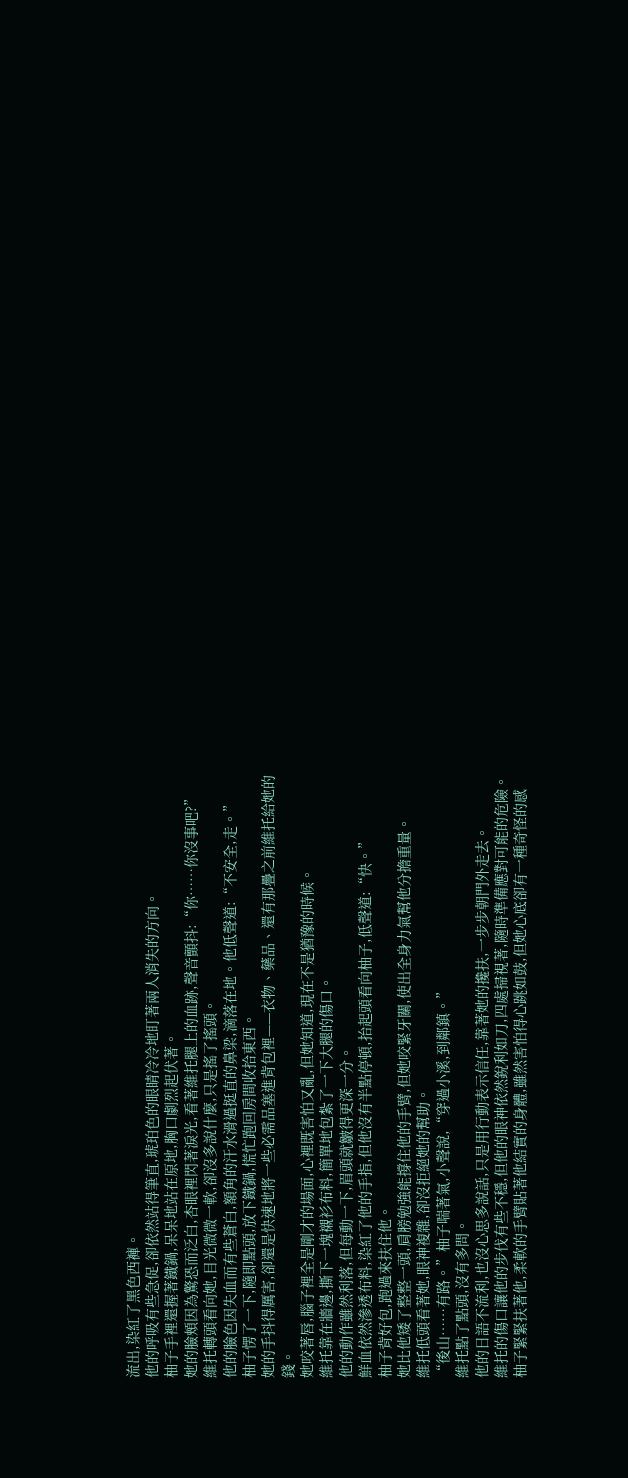流出,染紅了黑色西褲。
他的呼吸有些急促,卻依然站得筆直,琥珀色的眼睛冷冷地盯著兩人消失的方向。
柚子手裡還握著鐵鍋,呆呆地站在原地,胸口劇烈起伏著。
她的臉頰因為驚恐而泛白,杏眼裡閃著淚光,看著維托腿上的血跡,聲音顫抖:“你……你沒事吧?”
維托轉頭看向她,目光微微一軟,卻沒多說什麼,只是搖了搖頭。
他的臉色因失血而有些蒼白,額角的汗水滑過挺直的鼻梁,滴落在地。他低聲道:“不安全,走。”
柚子愣了一下,隨即點頭,放下鐵鍋,慌忙跑回房間收拾東西。
她的手抖得厲害,卻還是快速地將一些必需品塞進背包裡——衣物、藥品、還有那疊之前維托給她的錢。
她咬著唇,腦子裡全是剛才的場面,心裡既害怕又亂,但她知道,現在不是猶豫的時候。
維托靠在牆邊,撕下一塊襯衫布料,簡單地包紮了一下大腿的傷口。
他的動作雖然利落,但每動一下,眉頭就皺得更深一分。
鮮血依然滲透布料,染紅了他的手指,但他沒有半點停頓,抬起頭看向柚子,低聲道:“快。”
柚子背好包,跑過來扶住他。
她比他矮了整整一頭,肩膀勉強能撐住他的手臂,但她咬緊牙關,使出全身力氣幫他分擔重量。
維托低頭看著她,眼神複雜,卻沒拒絕她的幫助。
“後山……有路。”柚子喘著氣,小聲說,“穿過小溪,到鄰鎮。”
維托點了點頭,沒有多問。
他的日語不流利,也沒心思多說話,只是用行動表示信任,靠著她的攙扶,一步步朝門外走去。
維托的傷口讓他的步伐有些不穩,但他的眼神依然銳利如刀,四處掃視著,隨時準備應對可能的危險。
柚子緊緊扶著他,柔軟的手臂貼著他結實的身體,雖然害怕得心跳如鼓,但她心底卻有一種奇怪的感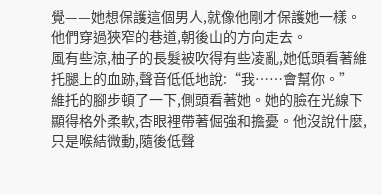覺——她想保護這個男人,就像他剛才保護她一樣。
他們穿過狹窄的巷道,朝後山的方向走去。
風有些涼,柚子的長髮被吹得有些凌亂,她低頭看著維托腿上的血跡,聲音低低地說:“我……會幫你。”
維托的腳步頓了一下,側頭看著她。她的臉在光線下顯得格外柔軟,杏眼裡帶著倔強和擔憂。他沒說什麼,只是喉結微動,隨後低聲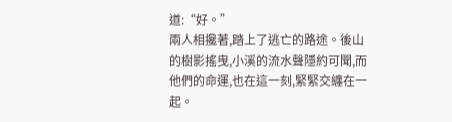道:“好。”
兩人相攙著,踏上了逃亡的路途。後山的樹影搖曳,小溪的流水聲隱約可聞,而他們的命運,也在這一刻,緊緊交纏在一起。